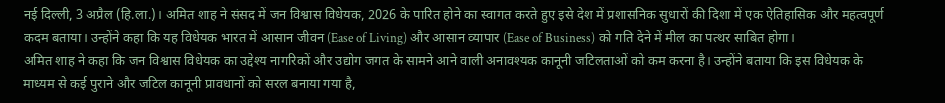नई दिल्ली, 3 अप्रैल (हि.ला.)। अमित शाह ने संसद में जन विश्वास विधेयक, 2026 के पारित होने का स्वागत करते हुए इसे देश में प्रशासनिक सुधारों की दिशा में एक ऐतिहासिक और महत्वपूर्ण कदम बताया। उन्होंने कहा कि यह विधेयक भारत में आसान जीवन (Ease of Living) और आसान व्यापार (Ease of Business) को गति देने में मील का पत्थर साबित होगा।
अमित शाह ने कहा कि जन विश्वास विधेयक का उद्देश्य नागरिकों और उद्योग जगत के सामने आने वाली अनावश्यक कानूनी जटिलताओं को कम करना है। उन्होंने बताया कि इस विधेयक के माध्यम से कई पुराने और जटिल कानूनी प्रावधानों को सरल बनाया गया है,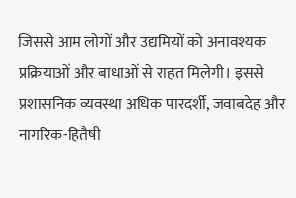जिससे आम लोगों और उद्यमियों को अनावश्यक प्रक्रियाओं और बाधाओं से राहत मिलेगी। इससे प्रशासनिक व्यवस्था अधिक पारदर्शी, जवाबदेह और नागरिक-हितैषी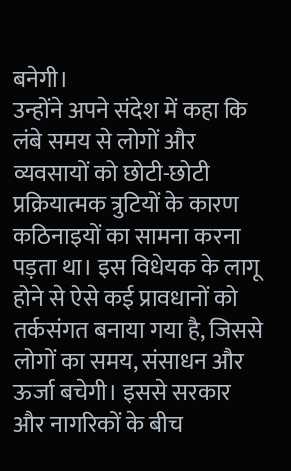बनेगी।
उन्होंने अपने संदेश में कहा कि लंबे समय से लोगों और व्यवसायों को छोटी-छोटी प्रक्रियात्मक त्रुटियों के कारण कठिनाइयों का सामना करना पड़ता था। इस विधेयक के लागू होने से ऐसे कई प्रावधानों को तर्कसंगत बनाया गया है, जिससे लोगों का समय, संसाधन और ऊर्जा बचेगी। इससे सरकार और नागरिकों के बीच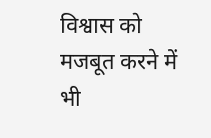विश्वास को मजबूत करने में भी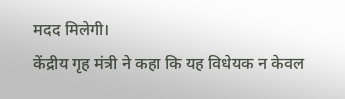मदद मिलेगी।
केंद्रीय गृह मंत्री ने कहा कि यह विधेयक न केवल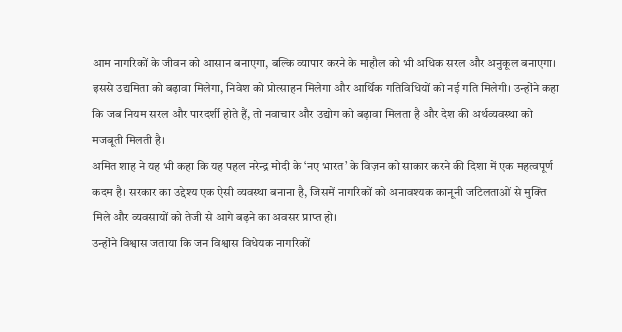आम नागरिकों के जीवन को आसान बनाएगा, बल्कि व्यापार करने के माहौल को भी अधिक सरल और अनुकूल बनाएगा। इससे उद्यमिता को बढ़ावा मिलेगा, निवेश को प्रोत्साहन मिलेगा और आर्थिक गतिविधियों को नई गति मिलेगी। उन्होंने कहा कि जब नियम सरल और पारदर्शी होते हैं, तो नवाचार और उद्योग को बढ़ावा मिलता है और देश की अर्थव्यवस्था को मजबूती मिलती है।
अमित शाह ने यह भी कहा कि यह पहल नरेन्द्र मोदी के ‘नए भारत’ के विज़न को साकार करने की दिशा में एक महत्वपूर्ण कदम है। सरकार का उद्देश्य एक ऐसी व्यवस्था बनाना है, जिसमें नागरिकों को अनावश्यक कानूनी जटिलताओं से मुक्ति मिले और व्यवसायों को तेजी से आगे बढ़ने का अवसर प्राप्त हो।
उन्होंने विश्वास जताया कि जन विश्वास विधेयक नागरिकों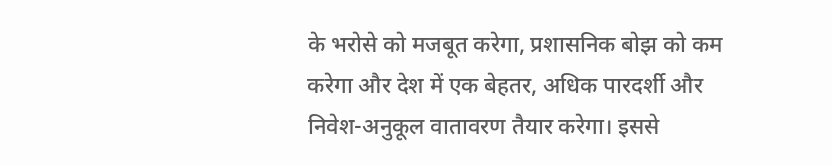के भरोसे को मजबूत करेगा, प्रशासनिक बोझ को कम करेगा और देश में एक बेहतर, अधिक पारदर्शी और निवेश-अनुकूल वातावरण तैयार करेगा। इससे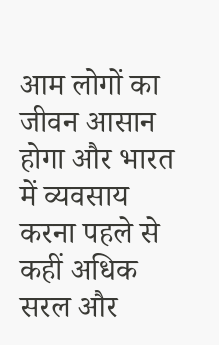आम लोगों का जीवन आसान होगा और भारत में व्यवसाय करना पहले से कहीं अधिक सरल और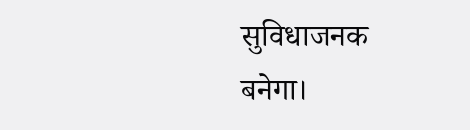सुविधाजनक बनेगा।